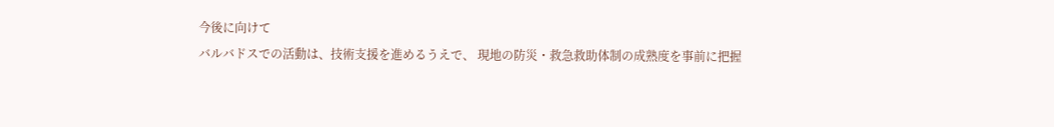今後に向けて
バルバドスでの活動は、技術支援を進めるうえで、 現地の防災・救急救助体制の成熟度を事前に把握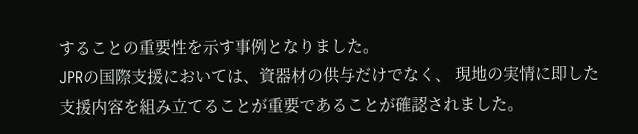することの重要性を示す事例となりました。
JPRの国際支援においては、資器材の供与だけでなく、 現地の実情に即した支援内容を組み立てることが重要であることが確認されました。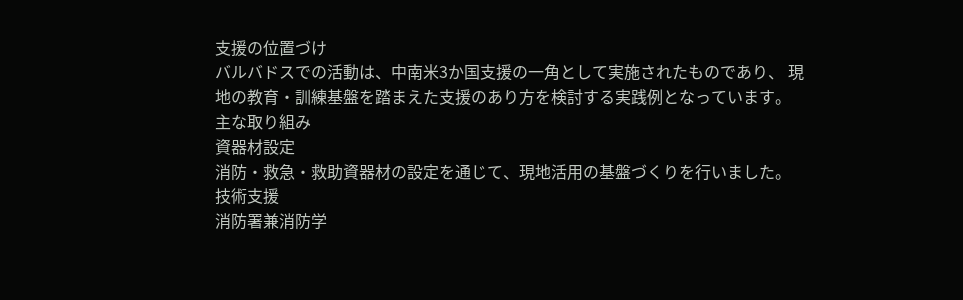支援の位置づけ
バルバドスでの活動は、中南米3か国支援の一角として実施されたものであり、 現地の教育・訓練基盤を踏まえた支援のあり方を検討する実践例となっています。
主な取り組み
資器材設定
消防・救急・救助資器材の設定を通じて、現地活用の基盤づくりを行いました。
技術支援
消防署兼消防学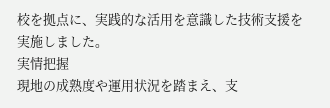校を拠点に、実践的な活用を意識した技術支援を実施しました。
実情把握
現地の成熟度や運用状況を踏まえ、支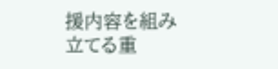援内容を組み立てる重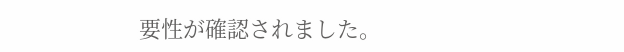要性が確認されました。